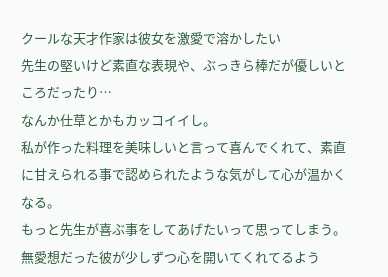クールな天才作家は彼女を激愛で溶かしたい
先生の堅いけど素直な表現や、ぶっきら棒だが優しいところだったり…
なんか仕草とかもカッコイイし。
私が作った料理を美味しいと言って喜んでくれて、素直に甘えられる事で認められたような気がして心が温かくなる。
もっと先生が喜ぶ事をしてあげたいって思ってしまう。
無愛想だった彼が少しずつ心を開いてくれてるよう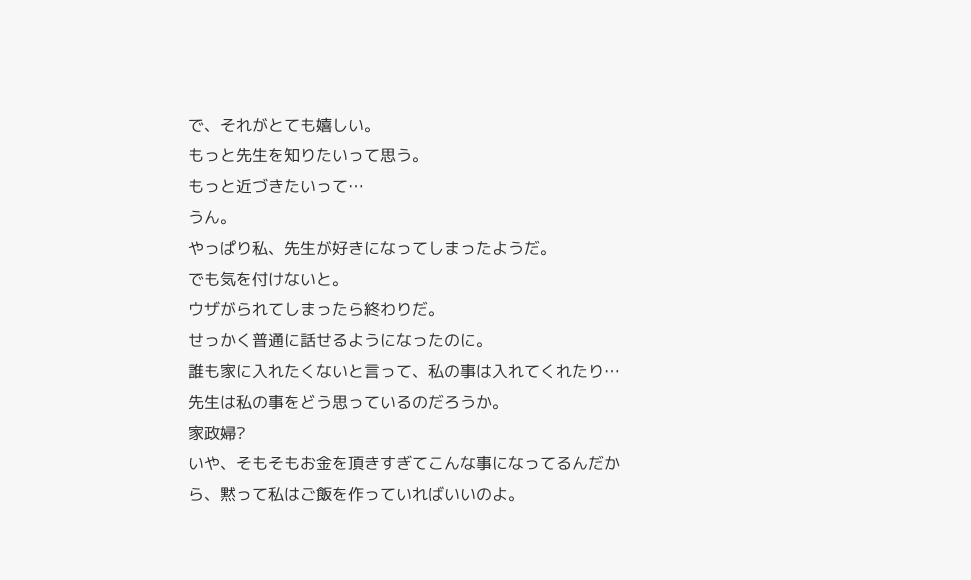で、それがとても嬉しい。
もっと先生を知りたいって思う。
もっと近づきたいって…
うん。
やっぱり私、先生が好きになってしまったようだ。
でも気を付けないと。
ウザがられてしまったら終わりだ。
せっかく普通に話せるようになったのに。
誰も家に入れたくないと言って、私の事は入れてくれたり…
先生は私の事をどう思っているのだろうか。
家政婦?
いや、そもそもお金を頂きすぎてこんな事になってるんだから、黙って私はご飯を作っていればいいのよ。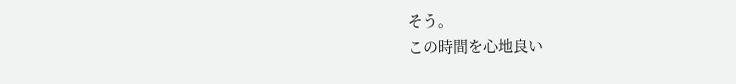そう。
この時間を心地良い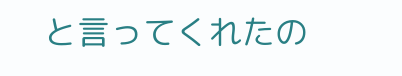と言ってくれたの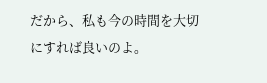だから、私も今の時間を大切にすれば良いのよ。